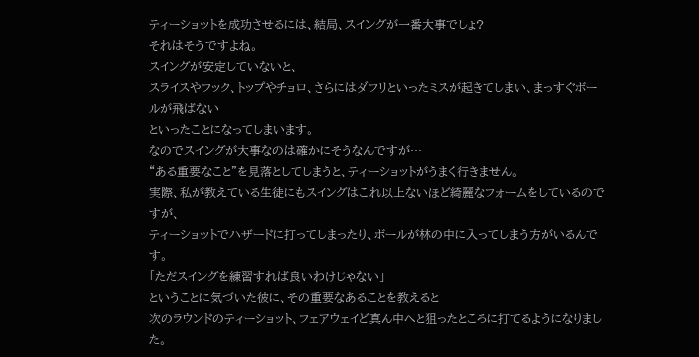ティーショットを成功させるには、結局、スイングが一番大事でしょ?
それはそうですよね。
スイングが安定していないと、
スライスやフック、トップやチョロ、さらにはダフリといったミスが起きてしまい、まっすぐボールが飛ばない
といったことになってしまいます。
なのでスイングが大事なのは確かにそうなんですが…
“ある重要なこと”を見落としてしまうと、ティーショットがうまく行きません。
実際、私が教えている生徒にもスイングはこれ以上ないほど綺麗なフォームをしているのですが、
ティーショットでハザードに打ってしまったり、ボールが林の中に入ってしまう方がいるんです。
「ただスイングを練習すれば良いわけじゃない」
ということに気づいた彼に、その重要なあることを教えると
次のラウンドのティーショット、フェアウェイど真ん中へと狙ったところに打てるようになりました。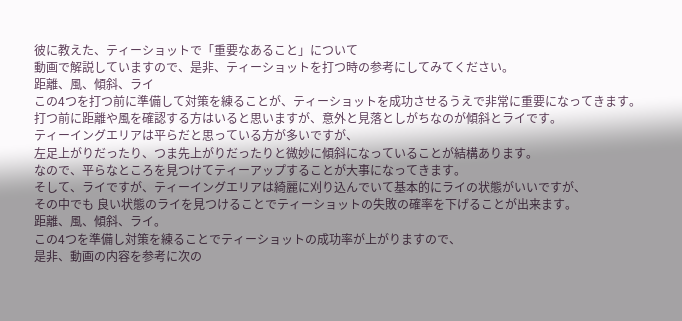彼に教えた、ティーショットで「重要なあること」について
動画で解説していますので、是非、ティーショットを打つ時の参考にしてみてください。
距離、風、傾斜、ライ
この4つを打つ前に準備して対策を練ることが、ティーショットを成功させるうえで非常に重要になってきます。
打つ前に距離や風を確認する方はいると思いますが、意外と見落としがちなのが傾斜とライです。
ティーイングエリアは平らだと思っている方が多いですが、
左足上がりだったり、つま先上がりだったりと微妙に傾斜になっていることが結構あります。
なので、平らなところを見つけてティーアップすることが大事になってきます。
そして、ライですが、ティーイングエリアは綺麗に刈り込んでいて基本的にライの状態がいいですが、
その中でも 良い状態のライを見つけることでティーショットの失敗の確率を下げることが出来ます。
距離、風、傾斜、ライ。
この4つを準備し対策を練ることでティーショットの成功率が上がりますので、
是非、動画の内容を参考に次の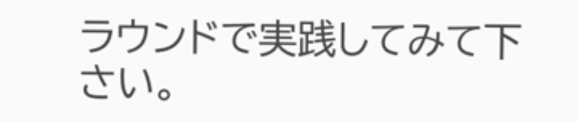ラウンドで実践してみて下さい。